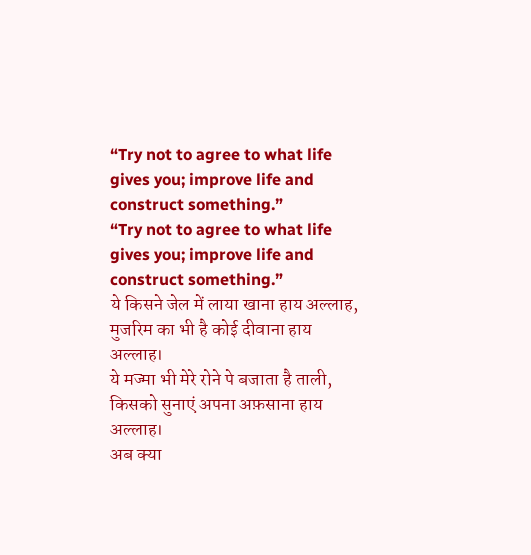“Try not to agree to what life gives you; improve life and construct something.”
“Try not to agree to what life gives you; improve life and construct something.”
ये किसने जेल में लाया खाना हाय अल्लाह,
मुजरिम का भी है कोई दीवाना हाय अल्लाह।
ये मज्मा भी मेरे रोने पे बजाता है ताली,
किसको सुनाएं अपना अफ़साना हाय अल्लाह।
अब क्या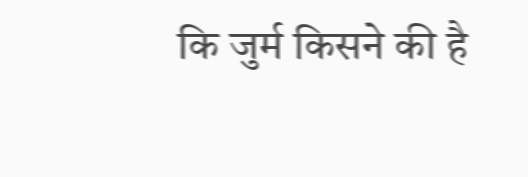कि जुर्म किसने की है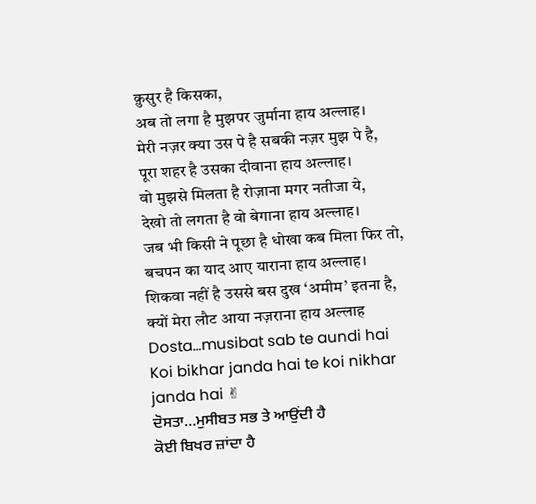क़ुसुर है किसका,
अब तो लगा है मुझपर जुर्माना हाय अल्लाह।
मेरी नज़र क्या उस पे है सबकी नज़र मुझ पे है,
पूरा शहर है उसका दीवाना हाय अल्लाह।
वो मुझसे मिलता है रोज़ाना मगर नतीजा ये,
देखो तो लगता है वो बेगाना हाय अल्लाह।
जब भी किसी ने पूछा है धोखा कब मिला फिर तो,
बचपन का याद आए याराना हाय अल्लाह।
शिकवा नहीं है उससे बस दुख ‘अमीम’ इतना है,
क्यों मेरा लौट आया नज़राना हाय अल्लाह
Dosta…musibat sab te aundi hai
Koi bikhar janda hai te koi nikhar janda hai ✌
ਦੋਸਤਾ…ਮੁਸੀਬਤ ਸਭ ਤੇ ਆਉਂਦੀ ਹੈ
ਕੋਈ ਬਿਖਰ ਜ਼ਾਂਦਾ ਹੈ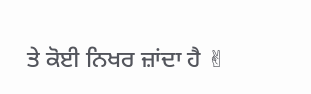ਤੇ ਕੋਈ ਨਿਖਰ ਜ਼ਾਂਦਾ ਹੈ ✌